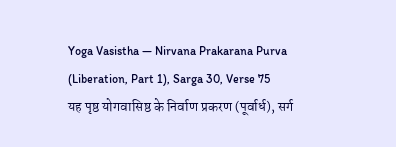Yoga Vasistha — Nirvana Prakarana Purva (Liberation, Part 1), Sarga 30, Verse 75
यह पृष्ठ योगवासिष्ठ के निर्वाण प्रकरण (पूर्वार्ध), सर्ग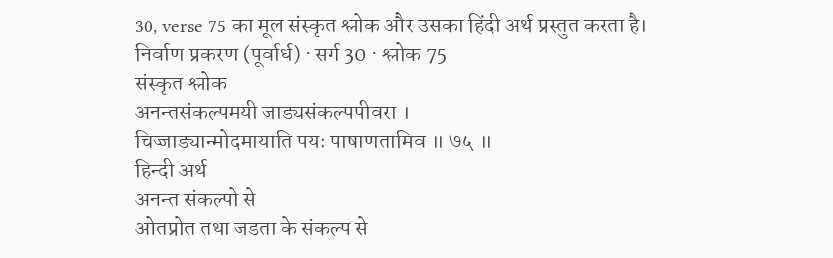30, verse 75 का मूल संस्कृत श्लोक और उसका हिंदी अर्थ प्रस्तुत करता है।
निर्वाण प्रकरण (पूर्वार्ध) · सर्ग 30 · श्लोक 75
संस्कृत श्लोक
अनन्तसंकल्पमयी जाड्यसंकल्पपीवरा ।
चिज्जाड्यान्मोदमायाति पयः पाषाणतामिव ॥ ७५ ॥
हिन्दी अर्थ
अनन्त संकल्पो से
ओतप्रोत तथा जडता के संकल्प से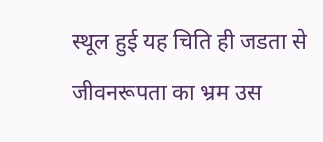स्थूल हुई यह चिति ही जडता से जीवनरूपता का भ्रम उस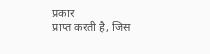प्रकार
प्राप्त करती है, जिस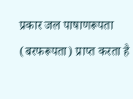प्रकार जल पाषाणरूपता (बरफरूपता) प्राप्त करता है